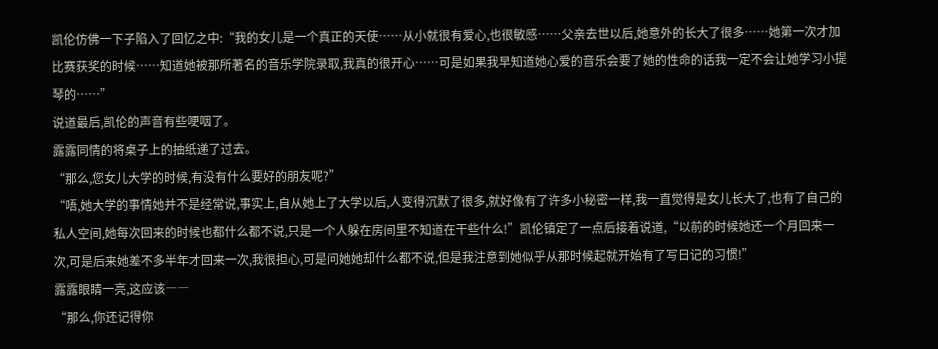凯伦仿佛一下子陷入了回忆之中:“我的女儿是一个真正的天使……从小就很有爱心,也很敏感……父亲去世以后,她意外的长大了很多……她第一次才加比赛获奖的时候……知道她被那所著名的音乐学院录取,我真的很开心……可是如果我早知道她心爱的音乐会要了她的性命的话我一定不会让她学习小提琴的……”
说道最后,凯伦的声音有些哽咽了。
露露同情的将桌子上的抽纸递了过去。
“那么,您女儿大学的时候,有没有什么要好的朋友呢?”
“唔,她大学的事情她并不是经常说,事实上,自从她上了大学以后,人变得沉默了很多,就好像有了许多小秘密一样,我一直觉得是女儿长大了,也有了自己的私人空间,她每次回来的时候也都什么都不说,只是一个人躲在房间里不知道在干些什么!”凯伦镇定了一点后接着说道,“以前的时候她还一个月回来一次,可是后来她差不多半年才回来一次,我很担心,可是问她她却什么都不说,但是我注意到她似乎从那时候起就开始有了写日记的习惯!”
露露眼睛一亮,这应该――
“那么,你还记得你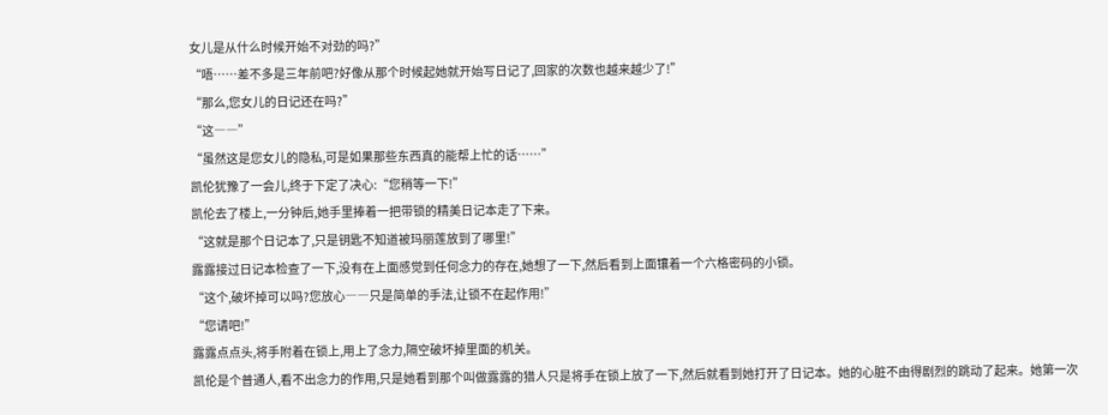女儿是从什么时候开始不对劲的吗?”
“唔……差不多是三年前吧?好像从那个时候起她就开始写日记了,回家的次数也越来越少了!”
“那么,您女儿的日记还在吗?”
“这――”
“虽然这是您女儿的隐私,可是如果那些东西真的能帮上忙的话……”
凯伦犹豫了一会儿,终于下定了决心:“您稍等一下!”
凯伦去了楼上,一分钟后,她手里捧着一把带锁的精美日记本走了下来。
“这就是那个日记本了,只是钥匙不知道被玛丽莲放到了哪里!”
露露接过日记本检查了一下,没有在上面感觉到任何念力的存在,她想了一下,然后看到上面镶着一个六格密码的小锁。
“这个,破坏掉可以吗?您放心――只是简单的手法,让锁不在起作用!”
“您请吧!”
露露点点头,将手附着在锁上,用上了念力,隔空破坏掉里面的机关。
凯伦是个普通人,看不出念力的作用,只是她看到那个叫做露露的猎人只是将手在锁上放了一下,然后就看到她打开了日记本。她的心脏不由得剧烈的跳动了起来。她第一次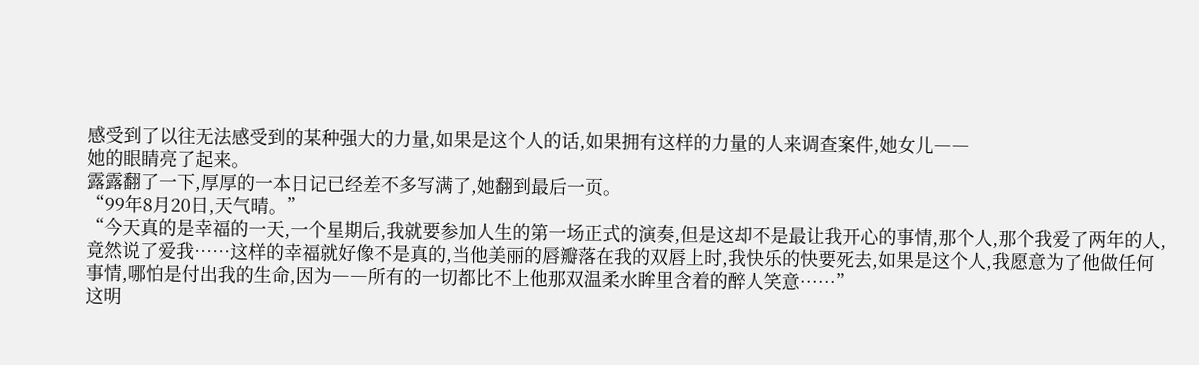感受到了以往无法感受到的某种强大的力量,如果是这个人的话,如果拥有这样的力量的人来调查案件,她女儿――
她的眼睛亮了起来。
露露翻了一下,厚厚的一本日记已经差不多写满了,她翻到最后一页。
“99年8月20日,天气晴。”
“今天真的是幸福的一天,一个星期后,我就要参加人生的第一场正式的演奏,但是这却不是最让我开心的事情,那个人,那个我爱了两年的人,竟然说了爱我……这样的幸福就好像不是真的,当他美丽的唇瓣落在我的双唇上时,我快乐的快要死去,如果是这个人,我愿意为了他做任何事情,哪怕是付出我的生命,因为――所有的一切都比不上他那双温柔水眸里含着的醉人笑意……”
这明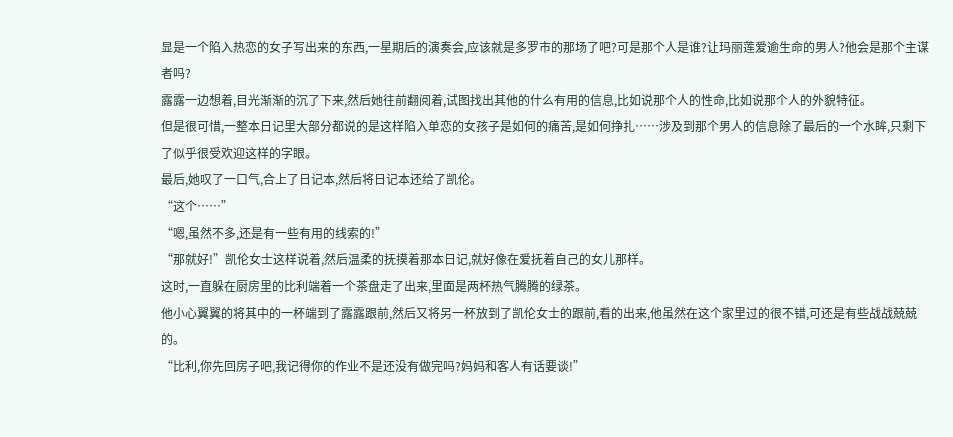显是一个陷入热恋的女子写出来的东西,一星期后的演奏会,应该就是多罗市的那场了吧?可是那个人是谁?让玛丽莲爱逾生命的男人?他会是那个主谋者吗?
露露一边想着,目光渐渐的沉了下来,然后她往前翻阅着,试图找出其他的什么有用的信息,比如说那个人的性命,比如说那个人的外貌特征。
但是很可惜,一整本日记里大部分都说的是这样陷入单恋的女孩子是如何的痛苦,是如何挣扎……涉及到那个男人的信息除了最后的一个水眸,只剩下了似乎很受欢迎这样的字眼。
最后,她叹了一口气,合上了日记本,然后将日记本还给了凯伦。
“这个……”
“嗯,虽然不多,还是有一些有用的线索的!”
“那就好!”凯伦女士这样说着,然后温柔的抚摸着那本日记,就好像在爱抚着自己的女儿那样。
这时,一直躲在厨房里的比利端着一个茶盘走了出来,里面是两杯热气腾腾的绿茶。
他小心翼翼的将其中的一杯端到了露露跟前,然后又将另一杯放到了凯伦女士的跟前,看的出来,他虽然在这个家里过的很不错,可还是有些战战兢兢的。
“比利,你先回房子吧,我记得你的作业不是还没有做完吗?妈妈和客人有话要谈!”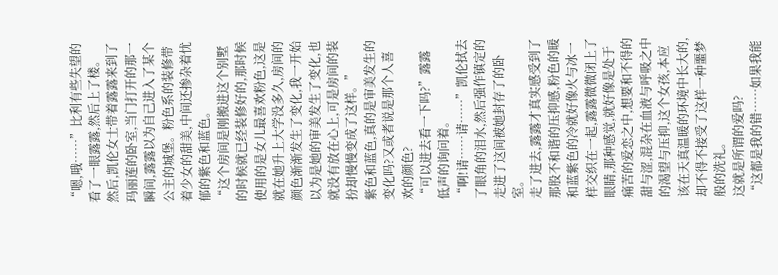“嗯,哦……”比利有些失望的看了一眼露露,然后上了楼。
然后,凯伦女士带着露露来到了玛丽莲的卧室,当门打开的那一瞬间,露露以为自己进入了某个公主的城堡。粉色系的装修带着少女的甜美,中间还掺杂着忧郁的紫色和蓝色。
“这个房间是刚搬进这个别墅的时候就已经装修好的,那时候使用的是女儿最喜欢粉色,这是就在她升上大学没多久,房间的颜色渐渐发生了变化,我一开始以为是她的审美发生了变化,也就没有放在心上,可是房间的装扮却慢慢变成了这样。”
紫色和蓝色,真的是审美发生的变化吗?又或者说是那个人喜欢的颜色?
“可以进去看一下吗?”露露低声的询问着。
“啊!请……请……”凯伦拭去了眼角的泪水,然后强作镇定的走进了这间被她封存了的卧室。
走了进去,露露才真实感受到了那股不和谐的压抑感,粉色的暖和蓝紫色的冷就好像火与冰一样交织在一起,露露微微闭上了眼睛,那种感觉,就好像是处于痛苦的爱恋之中,想要和不得的甜与涩,混杂在血液与呼吸之中的渴望与压抑,这个女孩,本应该在天真温暖的环境中长大的,却不得不接受了这样一种噩梦般的洗礼。
这就是所谓的爱吗?
“这都是我的错……如果我能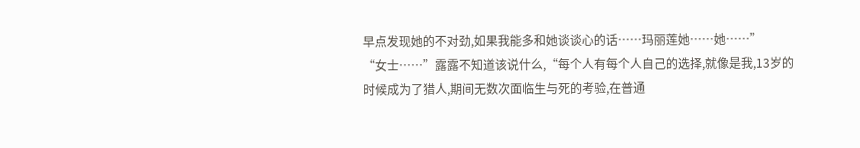早点发现她的不对劲,如果我能多和她谈谈心的话……玛丽莲她……她……”
“女士……”露露不知道该说什么,“每个人有每个人自己的选择,就像是我,13岁的时候成为了猎人,期间无数次面临生与死的考验,在普通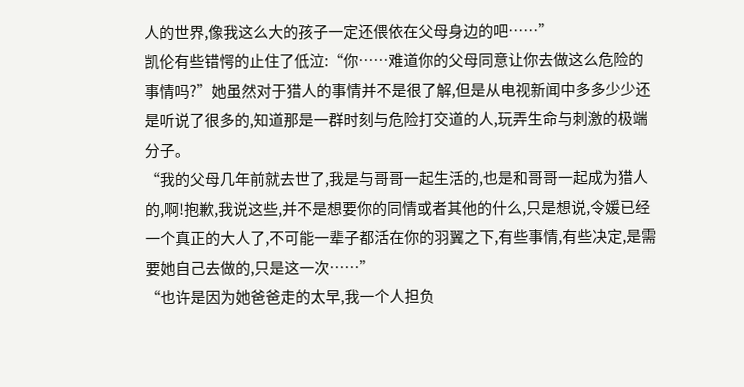人的世界,像我这么大的孩子一定还偎依在父母身边的吧……”
凯伦有些错愕的止住了低泣:“你……难道你的父母同意让你去做这么危险的事情吗?”她虽然对于猎人的事情并不是很了解,但是从电视新闻中多多少少还是听说了很多的,知道那是一群时刻与危险打交道的人,玩弄生命与刺激的极端分子。
“我的父母几年前就去世了,我是与哥哥一起生活的,也是和哥哥一起成为猎人的,啊!抱歉,我说这些,并不是想要你的同情或者其他的什么,只是想说,令媛已经一个真正的大人了,不可能一辈子都活在你的羽翼之下,有些事情,有些决定,是需要她自己去做的,只是这一次……”
“也许是因为她爸爸走的太早,我一个人担负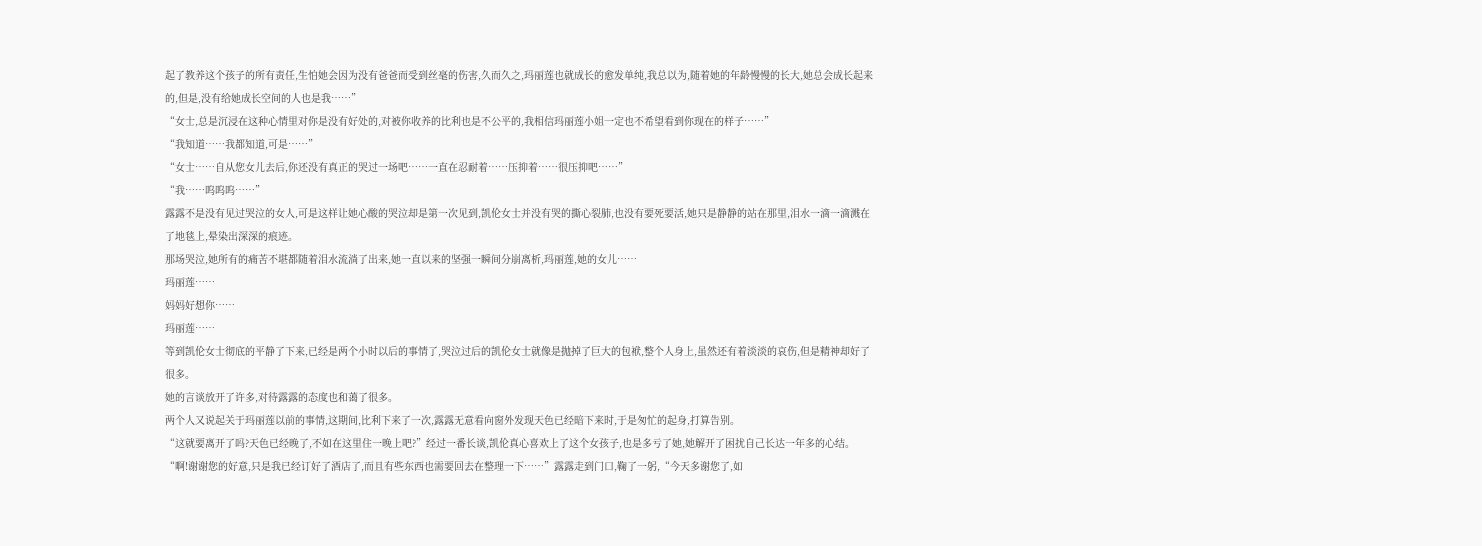起了教养这个孩子的所有责任,生怕她会因为没有爸爸而受到丝毫的伤害,久而久之,玛丽莲也就成长的愈发单纯,我总以为,随着她的年龄慢慢的长大,她总会成长起来的,但是,没有给她成长空间的人也是我……”
“女士,总是沉浸在这种心情里对你是没有好处的,对被你收养的比利也是不公平的,我相信玛丽莲小姐一定也不希望看到你现在的样子……”
“我知道……我都知道,可是……”
“女士……自从您女儿去后,你还没有真正的哭过一场吧……一直在忍耐着……压抑着……很压抑吧……”
“我……呜呜呜……”
露露不是没有见过哭泣的女人,可是这样让她心酸的哭泣却是第一次见到,凯伦女士并没有哭的撕心裂肺,也没有要死要活,她只是静静的站在那里,泪水一滴一滴溅在了地毯上,晕染出深深的痕迹。
那场哭泣,她所有的痛苦不堪都随着泪水流淌了出来,她一直以来的坚强一瞬间分崩离析,玛丽莲,她的女儿……
玛丽莲……
妈妈好想你……
玛丽莲……
等到凯伦女士彻底的平静了下来,已经是两个小时以后的事情了,哭泣过后的凯伦女士就像是抛掉了巨大的包袱,整个人身上,虽然还有着淡淡的哀伤,但是精神却好了很多。
她的言谈放开了许多,对待露露的态度也和蔼了很多。
两个人又说起关于玛丽莲以前的事情,这期间,比利下来了一次,露露无意看向窗外发现天色已经暗下来时,于是匆忙的起身,打算告别。
“这就要离开了吗?天色已经晚了,不如在这里住一晚上吧?”经过一番长谈,凯伦真心喜欢上了这个女孩子,也是多亏了她,她解开了困扰自己长达一年多的心结。
“啊!谢谢您的好意,只是我已经订好了酒店了,而且有些东西也需要回去在整理一下……”露露走到门口,鞠了一躬,“今天多谢您了,如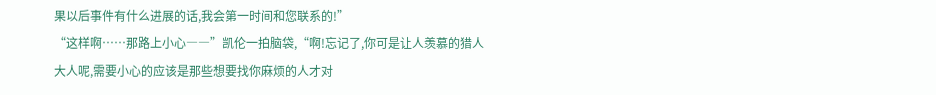果以后事件有什么进展的话,我会第一时间和您联系的!”
“这样啊……那路上小心――”凯伦一拍脑袋,“啊!忘记了,你可是让人羡慕的猎人大人呢,需要小心的应该是那些想要找你麻烦的人才对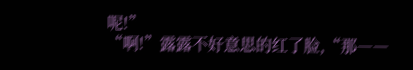呢!”
“啊!”露露不好意思的红了脸,“那――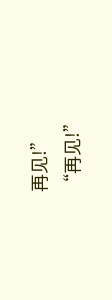再见!”
“再见!”